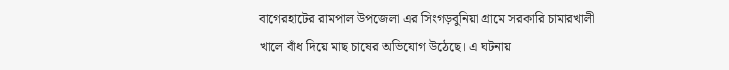বাগেরহাটের রামপাল উপজেলা এর সিংগড়বুনিয়া গ্রামে সরকারি চামারখালী খালে বাঁধ দিয়ে মাছ চাষের অভিযোগ উঠেছে। এ ঘটনায়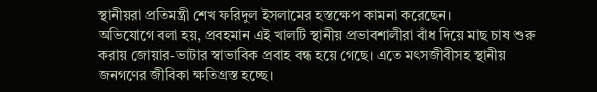স্থানীয়রা প্রতিমন্ত্রী শেখ ফরিদুল ইসলামের হস্তক্ষেপ কামনা করেছেন।
অভিযোগে বলা হয়, প্রবহমান এই খালটি স্থানীয় প্রভাবশালীরা বাঁধ দিয়ে মাছ চাষ শুরু করায় জোয়ার-ভাটার স্বাভাবিক প্রবাহ বন্ধ হয়ে গেছে। এতে মৎসজীবীসহ স্থানীয় জনগণের জীবিকা ক্ষতিগ্রস্ত হচ্ছে।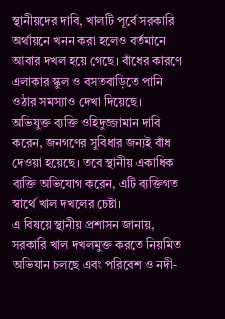স্থানীয়দের দাবি, খালটি পূর্বে সরকারি অর্থায়নে খনন করা হলেও বর্তমানে আবার দখল হয়ে গেছে। বাঁধের কারণে এলাকার স্কুল ও বসতবাড়িতে পানি ওঠার সমস্যাও দেখা দিয়েছে।
অভিযুক্ত ব্যক্তি ওহিদুজ্জামান দাবি করেন, জনগণের সুবিধার জন্যই বাঁধ দেওয়া হয়েছে। তবে স্থানীয় একাধিক ব্যক্তি অভিযোগ করেন, এটি ব্যক্তিগত স্বার্থে খাল দখলের চেষ্টা।
এ বিষয়ে স্থানীয় প্রশাসন জানায়, সরকারি খাল দখলমুক্ত করতে নিয়মিত অভিযান চলছে এবং পরিবেশ ও নদী-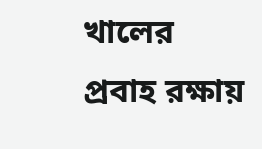খালের প্রবাহ রক্ষায়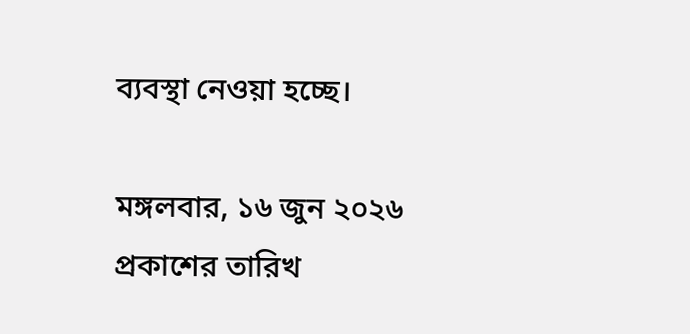ব্যবস্থা নেওয়া হচ্ছে।

মঙ্গলবার, ১৬ জুন ২০২৬
প্রকাশের তারিখ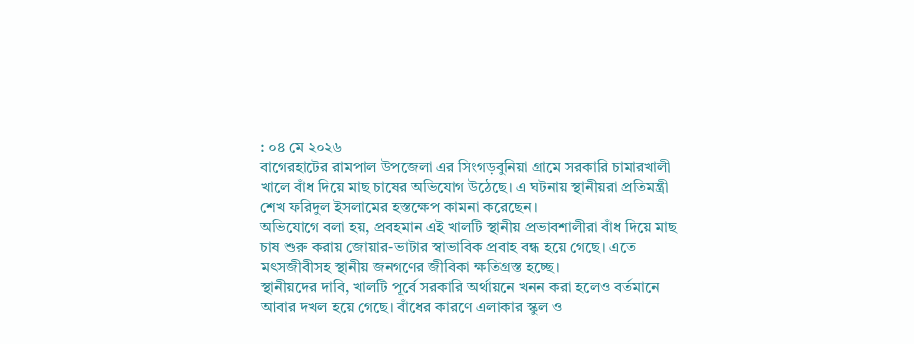: ০৪ মে ২০২৬
বাগেরহাটের রামপাল উপজেলা এর সিংগড়বুনিয়া গ্রামে সরকারি চামারখালী খালে বাঁধ দিয়ে মাছ চাষের অভিযোগ উঠেছে। এ ঘটনায় স্থানীয়রা প্রতিমন্ত্রী শেখ ফরিদুল ইসলামের হস্তক্ষেপ কামনা করেছেন।
অভিযোগে বলা হয়, প্রবহমান এই খালটি স্থানীয় প্রভাবশালীরা বাঁধ দিয়ে মাছ চাষ শুরু করায় জোয়ার-ভাটার স্বাভাবিক প্রবাহ বন্ধ হয়ে গেছে। এতে মৎসজীবীসহ স্থানীয় জনগণের জীবিকা ক্ষতিগ্রস্ত হচ্ছে।
স্থানীয়দের দাবি, খালটি পূর্বে সরকারি অর্থায়নে খনন করা হলেও বর্তমানে আবার দখল হয়ে গেছে। বাঁধের কারণে এলাকার স্কুল ও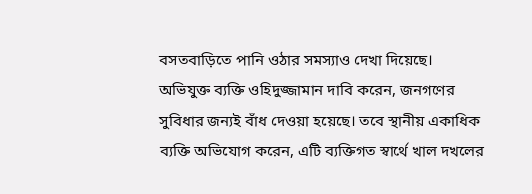বসতবাড়িতে পানি ওঠার সমস্যাও দেখা দিয়েছে।
অভিযুক্ত ব্যক্তি ওহিদুজ্জামান দাবি করেন, জনগণের সুবিধার জন্যই বাঁধ দেওয়া হয়েছে। তবে স্থানীয় একাধিক ব্যক্তি অভিযোগ করেন, এটি ব্যক্তিগত স্বার্থে খাল দখলের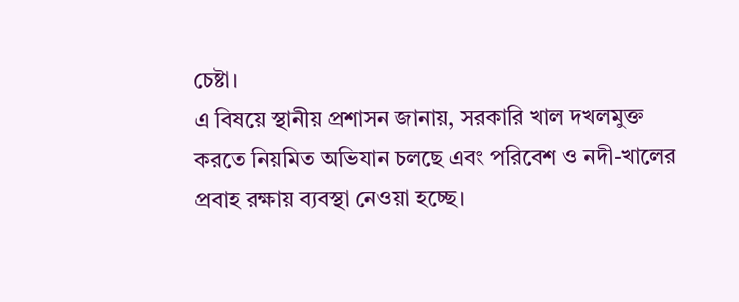চেষ্টা।
এ বিষয়ে স্থানীয় প্রশাসন জানায়, সরকারি খাল দখলমুক্ত করতে নিয়মিত অভিযান চলছে এবং পরিবেশ ও নদী-খালের প্রবাহ রক্ষায় ব্যবস্থা নেওয়া হচ্ছে।